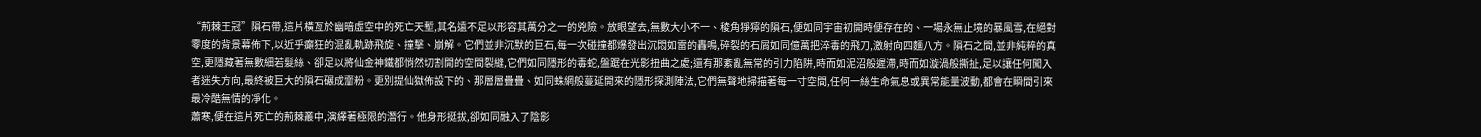“荊棘王冠”隕石帶,這片橫亙於幽暗虛空中的死亡天塹,其名遠不足以形容其萬分之一的兇險。放眼望去,無數大小不一、稜角猙獰的隕石,便如同宇宙初開時便存在的、一場永無止境的暴風雪,在絕對零度的背景幕佈下,以近乎癲狂的混亂軌跡飛旋、撞擊、崩解。它們並非沉默的巨石,每一次碰撞都爆發出沉悶如雷的轟鳴,碎裂的石屑如同億萬把淬毒的飛刀,激射向四麵八方。隕石之間,並非純粹的真空,更隱藏著無數細若髮絲、卻足以將仙金神鐵都悄然切割開的空間裂縫,它們如同隱形的毒蛇,盤踞在光影扭曲之處;還有那紊亂無常的引力陷阱,時而如泥沼般遲滯,時而如漩渦般撕扯,足以讓任何闖入者迷失方向,最終被巨大的隕石碾成齏粉。更別提仙獄佈設下的、那層層疊疊、如同蛛網般蔓延開來的隱形探測陣法,它們無聲地掃描著每一寸空間,任何一絲生命氣息或異常能量波動,都會在瞬間引來最冷酷無情的凈化。
蕭寒,便在這片死亡的荊棘叢中,演繹著極限的潛行。他身形挺拔,卻如同融入了陰影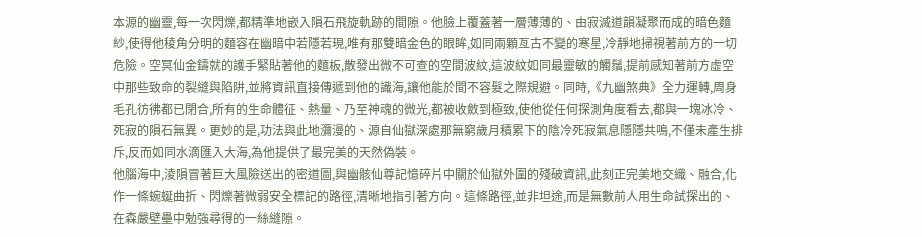本源的幽靈,每一次閃爍,都精準地嵌入隕石飛旋軌跡的間隙。他臉上覆蓋著一層薄薄的、由寂滅道韻凝聚而成的暗色麵紗,使得他稜角分明的麵容在幽暗中若隱若現,唯有那雙暗金色的眼眸,如同兩顆亙古不變的寒星,冷靜地掃視著前方的一切危險。空冥仙金鑄就的護手緊貼著他的麵板,散發出微不可查的空間波紋,這波紋如同最靈敏的觸鬚,提前感知著前方虛空中那些致命的裂縫與陷阱,並將資訊直接傳遞到他的識海,讓他能於間不容髮之際規避。同時,《九幽煞典》全力運轉,周身毛孔彷彿都已閉合,所有的生命體征、熱量、乃至神魂的微光,都被收斂到極致,使他從任何探測角度看去,都與一塊冰冷、死寂的隕石無異。更妙的是,功法與此地瀰漫的、源自仙獄深處那無窮歲月積累下的陰冷死寂氣息隱隱共鳴,不僅未產生排斥,反而如同水滴匯入大海,為他提供了最完美的天然偽裝。
他腦海中,淩隕冒著巨大風險送出的密道圖,與幽骸仙尊記憶碎片中關於仙獄外圍的殘破資訊,此刻正完美地交織、融合,化作一條蜿蜒曲折、閃爍著微弱安全標記的路徑,清晰地指引著方向。這條路徑,並非坦途,而是無數前人用生命試探出的、在森嚴壁壘中勉強尋得的一絲縫隙。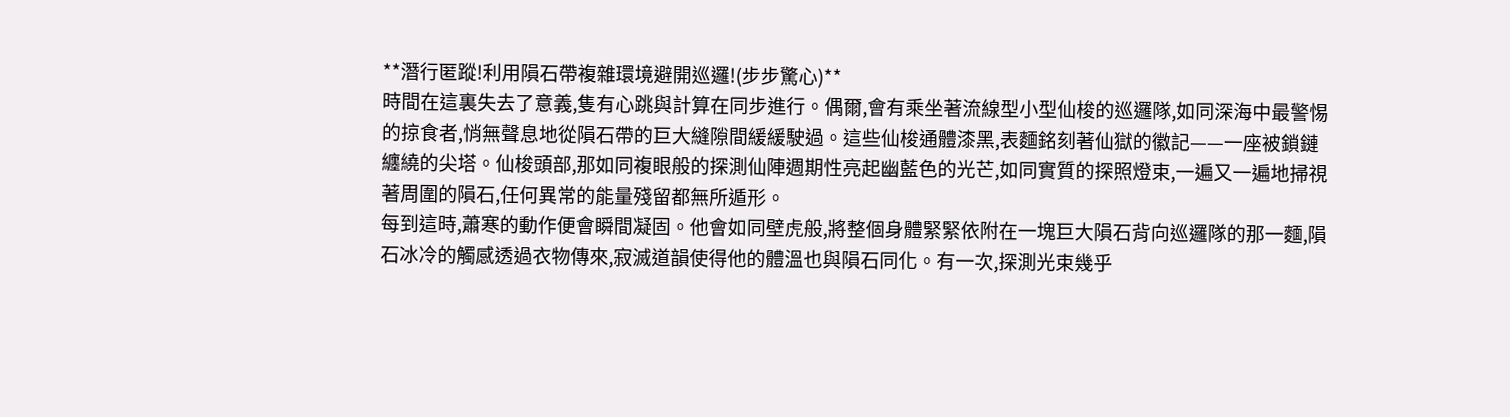**潛行匿蹤!利用隕石帶複雜環境避開巡邏!(步步驚心)**
時間在這裏失去了意義,隻有心跳與計算在同步進行。偶爾,會有乘坐著流線型小型仙梭的巡邏隊,如同深海中最警惕的掠食者,悄無聲息地從隕石帶的巨大縫隙間緩緩駛過。這些仙梭通體漆黑,表麵銘刻著仙獄的徽記——一座被鎖鏈纏繞的尖塔。仙梭頭部,那如同複眼般的探測仙陣週期性亮起幽藍色的光芒,如同實質的探照燈束,一遍又一遍地掃視著周圍的隕石,任何異常的能量殘留都無所遁形。
每到這時,蕭寒的動作便會瞬間凝固。他會如同壁虎般,將整個身體緊緊依附在一塊巨大隕石背向巡邏隊的那一麵,隕石冰冷的觸感透過衣物傳來,寂滅道韻使得他的體溫也與隕石同化。有一次,探測光束幾乎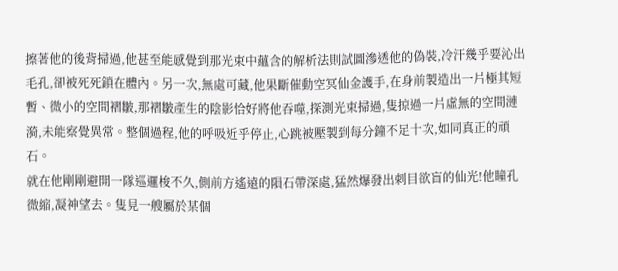擦著他的後背掃過,他甚至能感覺到那光束中蘊含的解析法則試圖滲透他的偽裝,冷汗幾乎要沁出毛孔,卻被死死鎖在體內。另一次,無處可藏,他果斷催動空冥仙金護手,在身前製造出一片極其短暫、微小的空間褶皺,那褶皺產生的陰影恰好將他吞噬,探測光束掃過,隻掠過一片虛無的空間漣漪,未能察覺異常。整個過程,他的呼吸近乎停止,心跳被壓製到每分鐘不足十次,如同真正的頑石。
就在他剛剛避開一隊巡邏梭不久,側前方遙遠的隕石帶深處,猛然爆發出刺目欲盲的仙光!他瞳孔微縮,凝神望去。隻見一艘屬於某個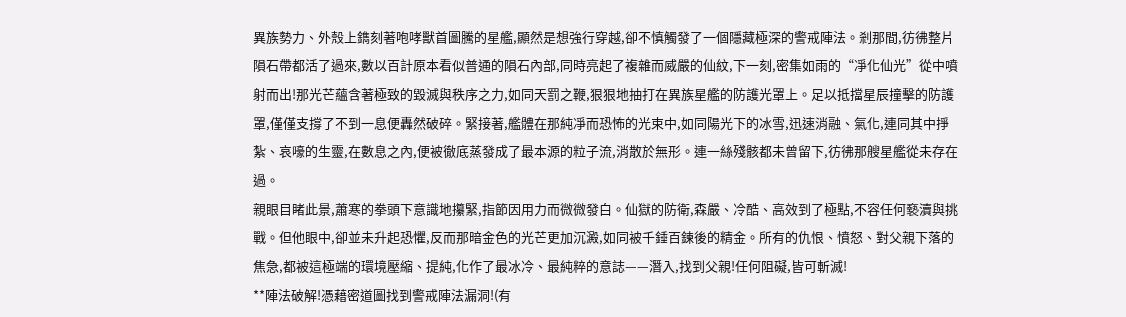異族勢力、外殼上鐫刻著咆哮獸首圖騰的星艦,顯然是想強行穿越,卻不慎觸發了一個隱藏極深的警戒陣法。剎那間,彷彿整片隕石帶都活了過來,數以百計原本看似普通的隕石內部,同時亮起了複雜而威嚴的仙紋,下一刻,密集如雨的“凈化仙光”從中噴射而出!那光芒蘊含著極致的毀滅與秩序之力,如同天罰之鞭,狠狠地抽打在異族星艦的防護光罩上。足以抵擋星辰撞擊的防護罩,僅僅支撐了不到一息便轟然破碎。緊接著,艦體在那純凈而恐怖的光束中,如同陽光下的冰雪,迅速消融、氣化,連同其中掙紮、哀嚎的生靈,在數息之內,便被徹底蒸發成了最本源的粒子流,消散於無形。連一絲殘骸都未曾留下,彷彿那艘星艦從未存在過。
親眼目睹此景,蕭寒的拳頭下意識地攥緊,指節因用力而微微發白。仙獄的防衛,森嚴、冷酷、高效到了極點,不容任何褻瀆與挑戰。但他眼中,卻並未升起恐懼,反而那暗金色的光芒更加沉澱,如同被千錘百鍊後的精金。所有的仇恨、憤怒、對父親下落的焦急,都被這極端的環境壓縮、提純,化作了最冰冷、最純粹的意誌——潛入,找到父親!任何阻礙,皆可斬滅!
**陣法破解!憑藉密道圖找到警戒陣法漏洞!(有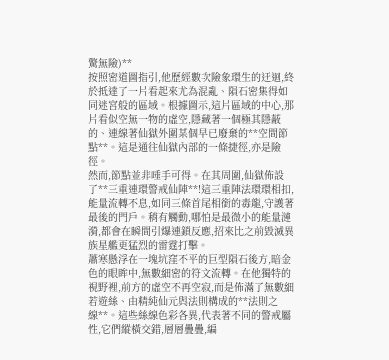驚無險)**
按照密道圖指引,他歷經數次險象環生的迂迴,終於抵達了一片看起來尤為混亂、隕石密集得如同迷宮般的區域。根據圖示,這片區域的中心,那片看似空無一物的虛空,隱藏著一個極其隱蔽的、連線著仙獄外圍某個早已廢棄的**空間節點**。這是通往仙獄內部的一條捷徑,亦是險徑。
然而,節點並非唾手可得。在其周圍,仙獄佈設了**三重連環警戒仙陣**!這三重陣法環環相扣,能量流轉不息,如同三條首尾相銜的毒龍,守護著最後的門戶。稍有觸動,哪怕是最微小的能量漣漪,都會在瞬間引爆連鎖反應,招來比之前毀滅異族星艦更猛烈的雷霆打擊。
蕭寒懸浮在一塊坑窪不平的巨型隕石後方,暗金色的眼眸中,無數細密的符文流轉。在他獨特的視野裡,前方的虛空不再空寂,而是佈滿了無數細若遊絲、由精純仙元與法則構成的**法則之線**。這些絲線色彩各異,代表著不同的警戒屬性,它們縱橫交錯,層層疊疊,編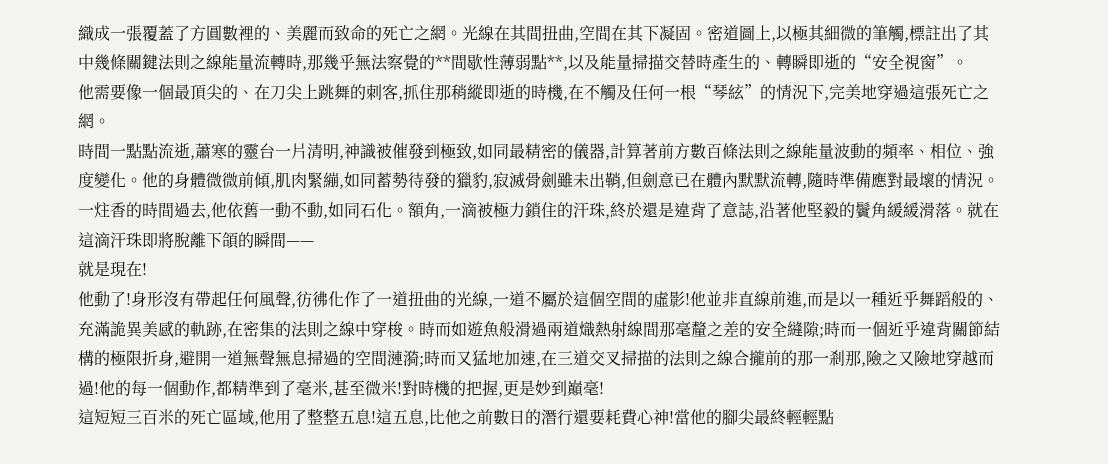織成一張覆蓋了方圓數裡的、美麗而致命的死亡之網。光線在其間扭曲,空間在其下凝固。密道圖上,以極其細微的筆觸,標註出了其中幾條關鍵法則之線能量流轉時,那幾乎無法察覺的**間歇性薄弱點**,以及能量掃描交替時產生的、轉瞬即逝的“安全視窗”。
他需要像一個最頂尖的、在刀尖上跳舞的刺客,抓住那稍縱即逝的時機,在不觸及任何一根“琴絃”的情況下,完美地穿過這張死亡之網。
時間一點點流逝,蕭寒的靈台一片清明,神識被催發到極致,如同最精密的儀器,計算著前方數百條法則之線能量波動的頻率、相位、強度變化。他的身體微微前傾,肌肉緊繃,如同蓄勢待發的獵豹,寂滅骨劍雖未出鞘,但劍意已在體內默默流轉,隨時準備應對最壞的情況。
一炷香的時間過去,他依舊一動不動,如同石化。額角,一滴被極力鎖住的汗珠,終於還是違背了意誌,沿著他堅毅的鬢角緩緩滑落。就在這滴汗珠即將脫離下頜的瞬間——
就是現在!
他動了!身形沒有帶起任何風聲,彷彿化作了一道扭曲的光線,一道不屬於這個空間的虛影!他並非直線前進,而是以一種近乎舞蹈般的、充滿詭異美感的軌跡,在密集的法則之線中穿梭。時而如遊魚般滑過兩道熾熱射線間那毫釐之差的安全縫隙;時而一個近乎違背關節結構的極限折身,避開一道無聲無息掃過的空間漣漪;時而又猛地加速,在三道交叉掃描的法則之線合攏前的那一剎那,險之又險地穿越而過!他的每一個動作,都精準到了毫米,甚至微米!對時機的把握,更是妙到巔毫!
這短短三百米的死亡區域,他用了整整五息!這五息,比他之前數日的潛行還要耗費心神!當他的腳尖最終輕輕點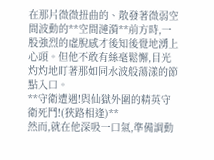在那片微微扭曲的、散發著微弱空間波動的**空間漣漪**前方時,一股強烈的虛脫感才後知後覺地湧上心頭。但他不敢有絲毫鬆懈,目光灼灼地盯著那如同水波般蕩漾的節點入口。
**守衛遭遇!與仙獄外圍的精英守衛死鬥!(狹路相逢)**
然而,就在他深吸一口氣,準備調動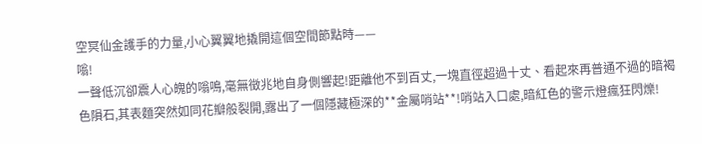空冥仙金護手的力量,小心翼翼地撬開這個空間節點時——
嗡!
一聲低沉卻震人心魄的嗡鳴,毫無徵兆地自身側響起!距離他不到百丈,一塊直徑超過十丈、看起來再普通不過的暗褐色隕石,其表麵突然如同花瓣般裂開,露出了一個隱藏極深的**金屬哨站**!哨站入口處,暗紅色的警示燈瘋狂閃爍!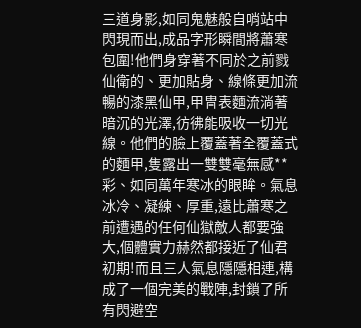三道身影,如同鬼魅般自哨站中閃現而出,成品字形瞬間將蕭寒包圍!他們身穿著不同於之前戮仙衛的、更加貼身、線條更加流暢的漆黑仙甲,甲冑表麵流淌著暗沉的光澤,彷彿能吸收一切光線。他們的臉上覆蓋著全覆蓋式的麵甲,隻露出一雙雙毫無感**彩、如同萬年寒冰的眼眸。氣息冰冷、凝練、厚重,遠比蕭寒之前遭遇的任何仙獄敵人都要強大,個體實力赫然都接近了仙君初期!而且三人氣息隱隱相連,構成了一個完美的戰陣,封鎖了所有閃避空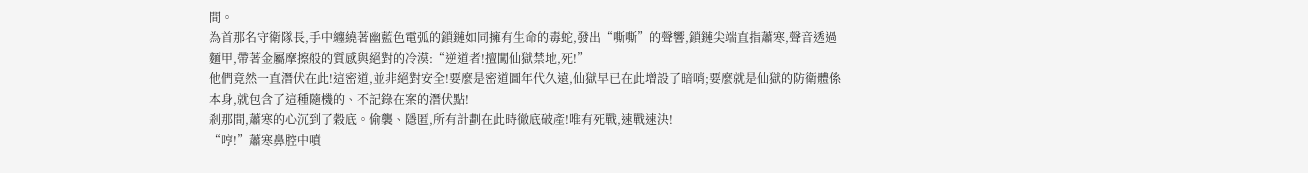間。
為首那名守衛隊長,手中纏繞著幽藍色電弧的鎖鏈如同擁有生命的毒蛇,發出“嘶嘶”的聲響,鎖鏈尖端直指蕭寒,聲音透過麵甲,帶著金屬摩擦般的質感與絕對的冷漠:“逆道者!擅闖仙獄禁地,死!”
他們竟然一直潛伏在此!這密道,並非絕對安全!要麼是密道圖年代久遠,仙獄早已在此增設了暗哨;要麼就是仙獄的防衛體係本身,就包含了這種隨機的、不記錄在案的潛伏點!
剎那間,蕭寒的心沉到了穀底。偷襲、隱匿,所有計劃在此時徹底破產!唯有死戰,速戰速決!
“哼!”蕭寒鼻腔中噴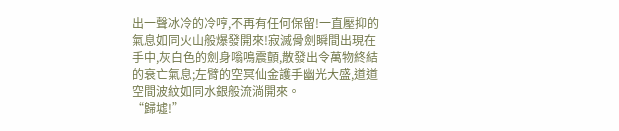出一聲冰冷的冷哼,不再有任何保留!一直壓抑的氣息如同火山般爆發開來!寂滅骨劍瞬間出現在手中,灰白色的劍身嗡鳴震顫,散發出令萬物終結的衰亡氣息;左臂的空冥仙金護手幽光大盛,道道空間波紋如同水銀般流淌開來。
“歸墟!”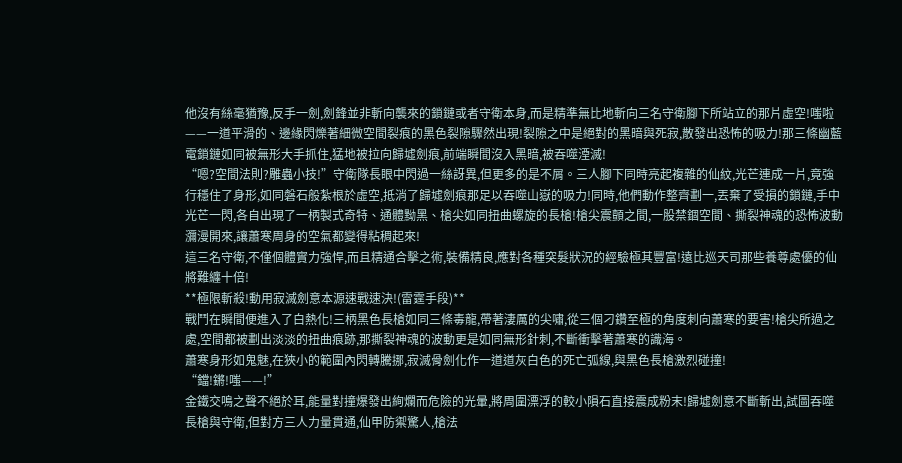他沒有絲毫猶豫,反手一劍,劍鋒並非斬向襲來的鎖鏈或者守衛本身,而是精準無比地斬向三名守衛腳下所站立的那片虛空!嗤啦——一道平滑的、邊緣閃爍著細微空間裂痕的黑色裂隙驟然出現!裂隙之中是絕對的黑暗與死寂,散發出恐怖的吸力!那三條幽藍電鎖鏈如同被無形大手抓住,猛地被拉向歸墟劍痕,前端瞬間沒入黑暗,被吞噬湮滅!
“嗯?空間法則?雕蟲小技!”守衛隊長眼中閃過一絲訝異,但更多的是不屑。三人腳下同時亮起複雜的仙紋,光芒連成一片,竟強行穩住了身形,如同磐石般紮根於虛空,抵消了歸墟劍痕那足以吞噬山嶽的吸力!同時,他們動作整齊劃一,丟棄了受損的鎖鏈,手中光芒一閃,各自出現了一柄製式奇特、通體黝黑、槍尖如同扭曲螺旋的長槍!槍尖震顫之間,一股禁錮空間、撕裂神魂的恐怖波動瀰漫開來,讓蕭寒周身的空氣都變得粘稠起來!
這三名守衛,不僅個體實力強悍,而且精通合擊之術,裝備精良,應對各種突髮狀況的經驗極其豐富!遠比巡天司那些養尊處優的仙將難纏十倍!
**極限斬殺!動用寂滅劍意本源速戰速決!(雷霆手段)**
戰鬥在瞬間便進入了白熱化!三柄黑色長槍如同三條毒龍,帶著淒厲的尖嘯,從三個刁鑽至極的角度刺向蕭寒的要害!槍尖所過之處,空間都被劃出淡淡的扭曲痕跡,那撕裂神魂的波動更是如同無形針刺,不斷衝擊著蕭寒的識海。
蕭寒身形如鬼魅,在狹小的範圍內閃轉騰挪,寂滅骨劍化作一道道灰白色的死亡弧線,與黑色長槍激烈碰撞!
“鐺!鏘!嗤——!”
金鐵交鳴之聲不絕於耳,能量對撞爆發出絢爛而危險的光暈,將周圍漂浮的較小隕石直接震成粉末!歸墟劍意不斷斬出,試圖吞噬長槍與守衛,但對方三人力量貫通,仙甲防禦驚人,槍法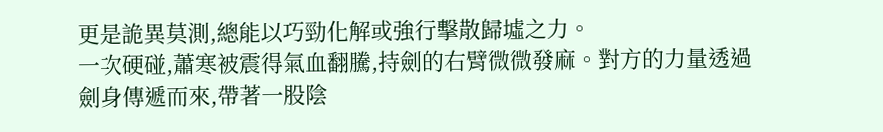更是詭異莫測,總能以巧勁化解或強行擊散歸墟之力。
一次硬碰,蕭寒被震得氣血翻騰,持劍的右臂微微發麻。對方的力量透過劍身傳遞而來,帶著一股陰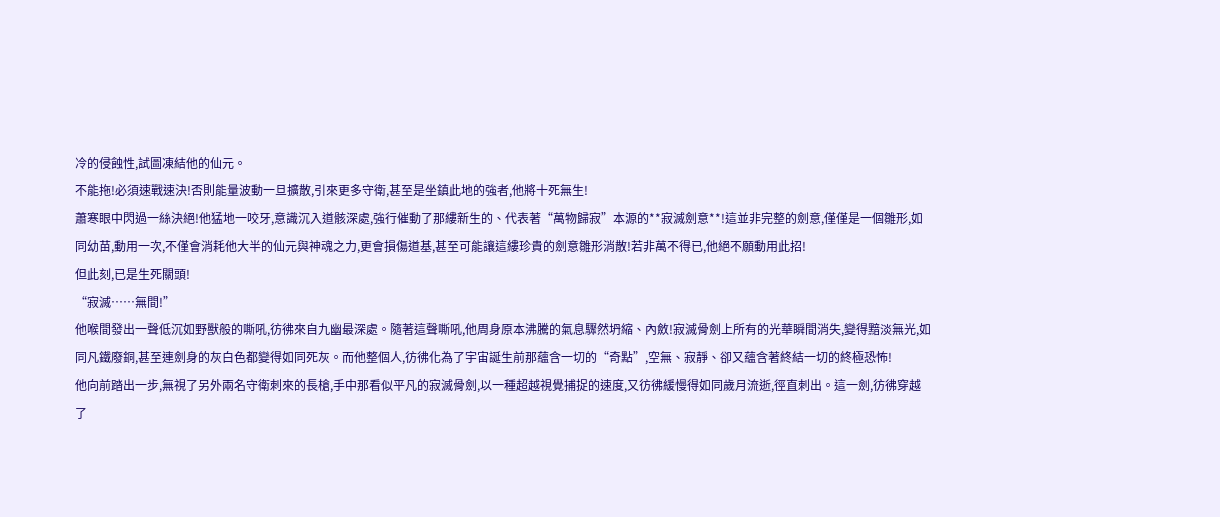冷的侵蝕性,試圖凍結他的仙元。
不能拖!必須速戰速決!否則能量波動一旦擴散,引來更多守衛,甚至是坐鎮此地的強者,他將十死無生!
蕭寒眼中閃過一絲決絕!他猛地一咬牙,意識沉入道骸深處,強行催動了那縷新生的、代表著“萬物歸寂”本源的**寂滅劍意**!這並非完整的劍意,僅僅是一個雛形,如同幼苗,動用一次,不僅會消耗他大半的仙元與神魂之力,更會損傷道基,甚至可能讓這縷珍貴的劍意雛形消散!若非萬不得已,他絕不願動用此招!
但此刻,已是生死關頭!
“寂滅……無間!”
他喉間發出一聲低沉如野獸般的嘶吼,彷彿來自九幽最深處。隨著這聲嘶吼,他周身原本沸騰的氣息驟然坍縮、內斂!寂滅骨劍上所有的光華瞬間消失,變得黯淡無光,如同凡鐵廢銅,甚至連劍身的灰白色都變得如同死灰。而他整個人,彷彿化為了宇宙誕生前那蘊含一切的“奇點”,空無、寂靜、卻又蘊含著終結一切的終極恐怖!
他向前踏出一步,無視了另外兩名守衛刺來的長槍,手中那看似平凡的寂滅骨劍,以一種超越視覺捕捉的速度,又彷彿緩慢得如同歲月流逝,徑直刺出。這一劍,彷彿穿越了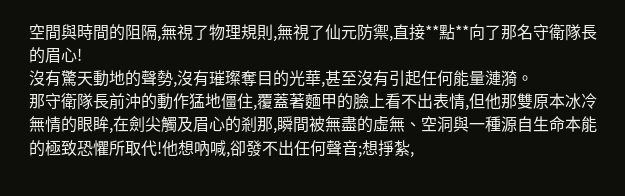空間與時間的阻隔,無視了物理規則,無視了仙元防禦,直接**點**向了那名守衛隊長的眉心!
沒有驚天動地的聲勢,沒有璀璨奪目的光華,甚至沒有引起任何能量漣漪。
那守衛隊長前沖的動作猛地僵住,覆蓋著麵甲的臉上看不出表情,但他那雙原本冰冷無情的眼眸,在劍尖觸及眉心的剎那,瞬間被無盡的虛無、空洞與一種源自生命本能的極致恐懼所取代!他想吶喊,卻發不出任何聲音;想掙紮,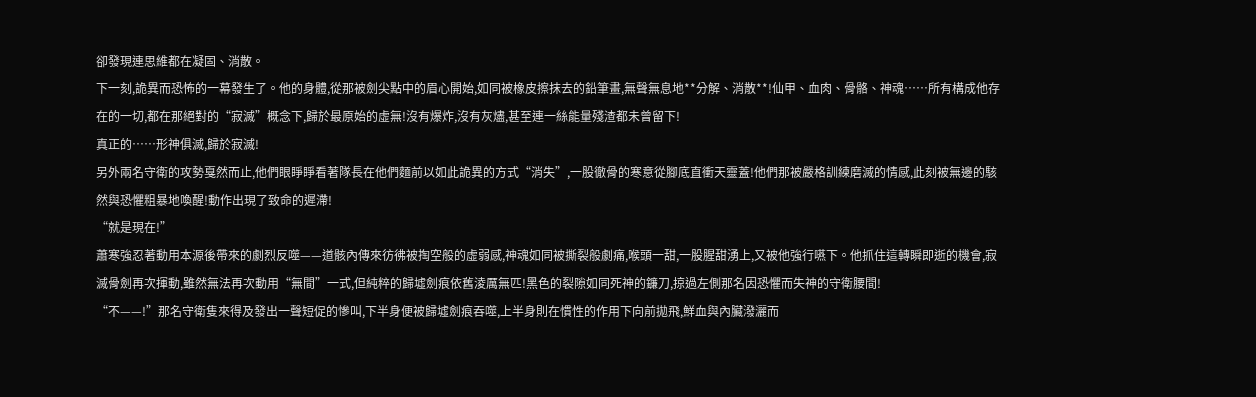卻發現連思維都在凝固、消散。
下一刻,詭異而恐怖的一幕發生了。他的身體,從那被劍尖點中的眉心開始,如同被橡皮擦抹去的鉛筆畫,無聲無息地**分解、消散**!仙甲、血肉、骨骼、神魂……所有構成他存在的一切,都在那絕對的“寂滅”概念下,歸於最原始的虛無!沒有爆炸,沒有灰燼,甚至連一絲能量殘渣都未曾留下!
真正的……形神俱滅,歸於寂滅!
另外兩名守衛的攻勢戛然而止,他們眼睜睜看著隊長在他們麵前以如此詭異的方式“消失”,一股徹骨的寒意從腳底直衝天靈蓋!他們那被嚴格訓練磨滅的情感,此刻被無邊的駭然與恐懼粗暴地喚醒!動作出現了致命的遲滯!
“就是現在!”
蕭寒強忍著動用本源後帶來的劇烈反噬——道骸內傳來彷彿被掏空般的虛弱感,神魂如同被撕裂般劇痛,喉頭一甜,一股腥甜湧上,又被他強行嚥下。他抓住這轉瞬即逝的機會,寂滅骨劍再次揮動,雖然無法再次動用“無間”一式,但純粹的歸墟劍痕依舊淩厲無匹!黑色的裂隙如同死神的鐮刀,掠過左側那名因恐懼而失神的守衛腰間!
“不——!”那名守衛隻來得及發出一聲短促的慘叫,下半身便被歸墟劍痕吞噬,上半身則在慣性的作用下向前拋飛,鮮血與內臟潑灑而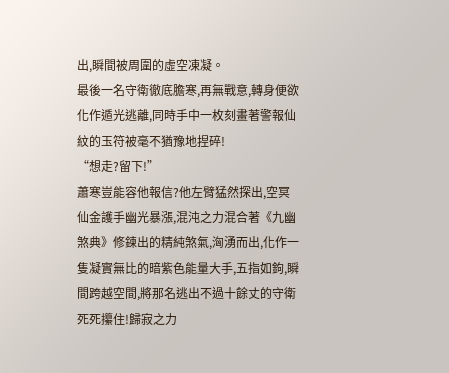出,瞬間被周圍的虛空凍凝。
最後一名守衛徹底膽寒,再無戰意,轉身便欲化作遁光逃離,同時手中一枚刻畫著警報仙紋的玉符被毫不猶豫地捏碎!
“想走?留下!”
蕭寒豈能容他報信?他左臂猛然探出,空冥仙金護手幽光暴漲,混沌之力混合著《九幽煞典》修鍊出的精純煞氣,洶湧而出,化作一隻凝實無比的暗紫色能量大手,五指如鉤,瞬間跨越空間,將那名逃出不過十餘丈的守衛死死攥住!歸寂之力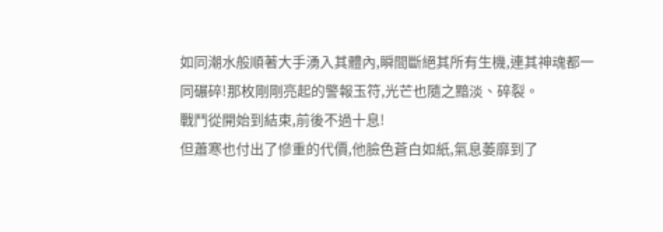如同潮水般順著大手湧入其體內,瞬間斷絕其所有生機,連其神魂都一同碾碎!那枚剛剛亮起的警報玉符,光芒也隨之黯淡、碎裂。
戰鬥從開始到結束,前後不過十息!
但蕭寒也付出了慘重的代價,他臉色蒼白如紙,氣息萎靡到了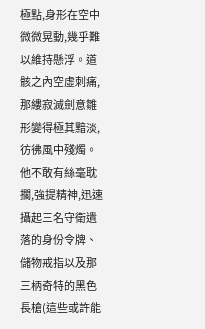極點,身形在空中微微晃動,幾乎難以維持懸浮。道骸之內空虛刺痛,那縷寂滅劍意雛形變得極其黯淡,彷彿風中殘燭。他不敢有絲毫耽擱,強提精神,迅速攝起三名守衛遺落的身份令牌、儲物戒指以及那三柄奇特的黑色長槍(這些或許能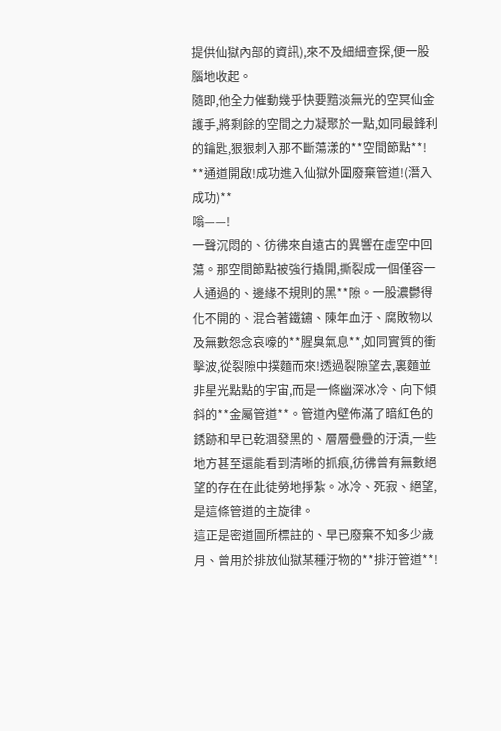提供仙獄內部的資訊),來不及細細查探,便一股腦地收起。
隨即,他全力催動幾乎快要黯淡無光的空冥仙金護手,將剩餘的空間之力凝聚於一點,如同最鋒利的鑰匙,狠狠刺入那不斷蕩漾的**空間節點**!
**通道開啟!成功進入仙獄外圍廢棄管道!(潛入成功)**
嗡——!
一聲沉悶的、彷彿來自遠古的異響在虛空中回蕩。那空間節點被強行撬開,撕裂成一個僅容一人通過的、邊緣不規則的黑**隙。一股濃鬱得化不開的、混合著鐵鏽、陳年血汙、腐敗物以及無數怨念哀嚎的**腥臭氣息**,如同實質的衝擊波,從裂隙中撲麵而來!透過裂隙望去,裏麵並非星光點點的宇宙,而是一條幽深冰冷、向下傾斜的**金屬管道**。管道內壁佈滿了暗紅色的銹跡和早已乾涸發黑的、層層疊疊的汙漬,一些地方甚至還能看到清晰的抓痕,彷彿曾有無數絕望的存在在此徒勞地掙紮。冰冷、死寂、絕望,是這條管道的主旋律。
這正是密道圖所標註的、早已廢棄不知多少歲月、曾用於排放仙獄某種汙物的**排汙管道**!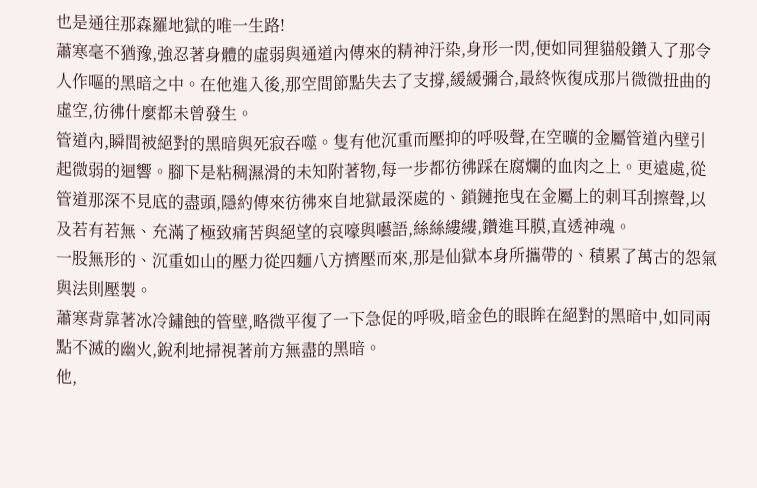也是通往那森羅地獄的唯一生路!
蕭寒毫不猶豫,強忍著身體的虛弱與通道內傳來的精神汙染,身形一閃,便如同狸貓般鑽入了那令人作嘔的黑暗之中。在他進入後,那空間節點失去了支撐,緩緩彌合,最終恢復成那片微微扭曲的虛空,彷彿什麼都未曾發生。
管道內,瞬間被絕對的黑暗與死寂吞噬。隻有他沉重而壓抑的呼吸聲,在空曠的金屬管道內壁引起微弱的迴響。腳下是粘稠濕滑的未知附著物,每一步都彷彿踩在腐爛的血肉之上。更遠處,從管道那深不見底的盡頭,隱約傳來彷彿來自地獄最深處的、鎖鏈拖曳在金屬上的刺耳刮擦聲,以及若有若無、充滿了極致痛苦與絕望的哀嚎與囈語,絲絲縷縷,鑽進耳膜,直透神魂。
一股無形的、沉重如山的壓力從四麵八方擠壓而來,那是仙獄本身所攜帶的、積累了萬古的怨氣與法則壓製。
蕭寒背靠著冰冷鏽蝕的管壁,略微平復了一下急促的呼吸,暗金色的眼眸在絕對的黑暗中,如同兩點不滅的幽火,銳利地掃視著前方無盡的黑暗。
他,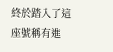終於踏入了這座號稱有進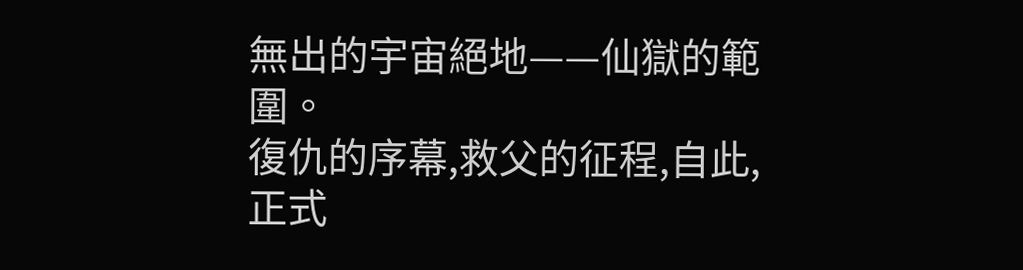無出的宇宙絕地——仙獄的範圍。
復仇的序幕,救父的征程,自此,正式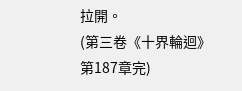拉開。
(第三卷《十界輪迴》第187章完)